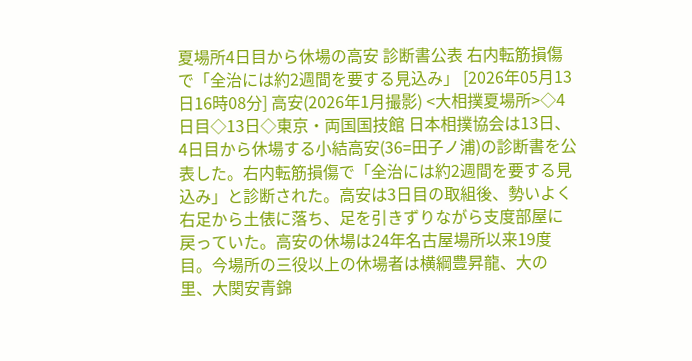夏場所4日目から休場の高安 診断書公表 右内転筋損傷で「全治には約2週間を要する見込み」 [2026年05月13日16時08分] 高安(2026年1月撮影) <大相撲夏場所>◇4日目◇13日◇東京・両国国技館 日本相撲協会は13日、4日目から休場する小結高安(36=田子ノ浦)の診断書を公表した。右内転筋損傷で「全治には約2週間を要する見込み」と診断された。高安は3日目の取組後、勢いよく右足から土俵に落ち、足を引きずりながら支度部屋に戻っていた。高安の休場は24年名古屋場所以来19度目。今場所の三役以上の休場者は横綱豊昇龍、大の里、大関安青錦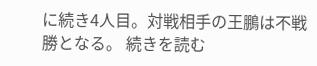に続き4人目。対戦相手の王鵬は不戦勝となる。 続きを読む